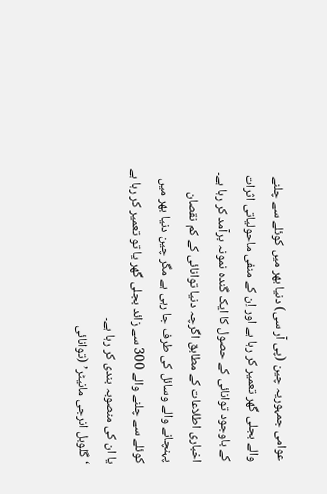عوامی جمہوریہ چین (پی آر سی) دنیا بھر میں کوئلے سے چلنے والے بجلی گھر تعمیر کر رہا ہے اور اِن کے منفی ماحولیاتی اثرات کے باوجود توانائی کے حصول کا ایک گندہ نمونہ برآمد کر رہا ہے۔
اخباری اطلاعات کے مطابق اگرچہ دنیا توانائی کے کم نقصان پہنچانے والے وسائل کی طرف جا رہی ہے مگر چین دنیا بھر میں کوئلے سے چلنے والے 300 سے زائد بجلی گھر یا تو تعمیر کر رہا ہے یا ان کی منصوبہ بندی کر رہا ہے۔
‘گلوبل انرجی مانیٹر’ (توانائی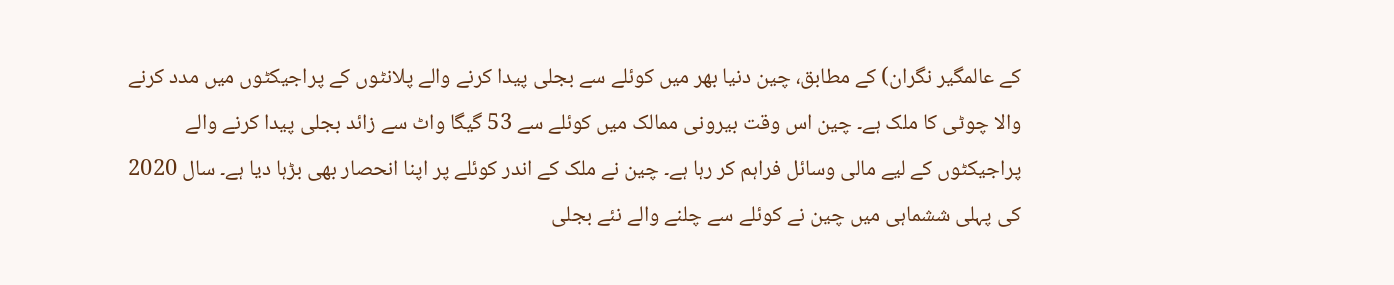کے عالمگیر نگران) کے مطابق، چین دنیا بھر میں کوئلے سے بجلی پیدا کرنے والے پلانٹوں کے پراجیکٹوں میں مدد کرنے والا چوٹی کا ملک ہے۔ چین اس وقت بیرونی ممالک میں کوئلے سے 53 گیگا واٹ سے زائد بجلی پیدا کرنے والے پراجیکٹوں کے لیے مالی وسائل فراہم کر رہا ہے۔ چین نے ملک کے اندر کوئلے پر اپنا انحصار بھی بڑہا دیا ہے۔ سال 2020 کی پہلی ششماہی میں چین نے کوئلے سے چلنے والے نئے بجلی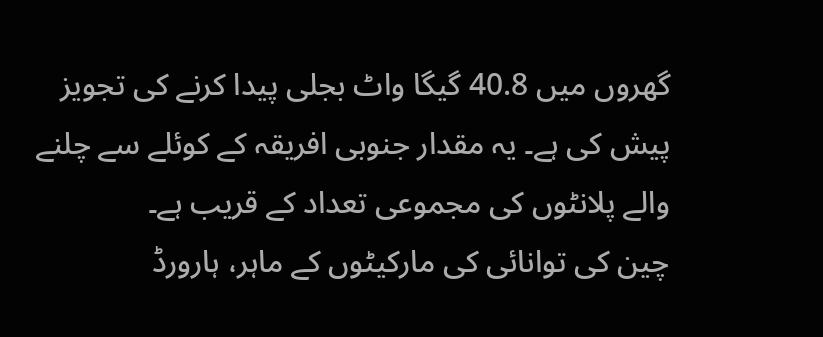گھروں میں 40.8 گیگا واٹ بجلی پیدا کرنے کی تجویز پیش کی ہے۔ یہ مقدار جنوبی افریقہ کے کوئلے سے چلنے والے پلانٹوں کی مجموعی تعداد کے قریب ہے۔
چین کی توانائی کی مارکیٹوں کے ماہر، ہارورڈ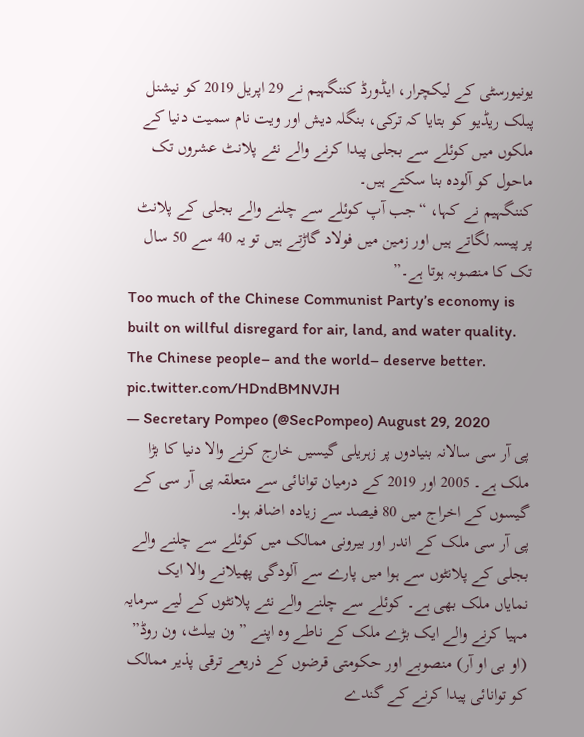یونیورسٹی کے لیکچرار، ایڈورڈ کننگہیم نے 29 اپریل 2019 کو نیشنل پبلک ریڈیو کو بتایا کہ ترکی، بنگلہ دیش اور ویت نام سمیت دنیا کے ملکوں میں کوئلے سے بجلی پیدا کرنے والے نئے پلانٹ عشروں تک ماحول کو آلودہ بنا سکتے ہیں۔
کننگہیم نے کہا، “جب آپ کوئلے سے چلنے والے بجلی کے پلانٹ پر پیسہ لگاتے ہیں اور زمین میں فولاد گاڑتے ہیں تو یہ 40 سے 50 سال تک کا منصوبہ ہوتا ہے۔”
Too much of the Chinese Communist Party’s economy is built on willful disregard for air, land, and water quality. The Chinese people– and the world– deserve better. pic.twitter.com/HDndBMNVJH
— Secretary Pompeo (@SecPompeo) August 29, 2020
پی آر سی سالانہ بنیادوں پر زہریلی گیسیں خارج کرنے والا دنیا کا بڑا ملک ہے۔ 2005 اور 2019 کے درمیان توانائی سے متعلقہ پی آر سی کے گیسوں کے اخراج میں 80 فیصد سے زیادہ اضافہ ہوا۔
پی آر سی ملک کے اندر اور بیرونی ممالک میں کوئلے سے چلنے والے بجلی کے پلانٹوں سے ہوا میں پارے سے آلودگی پھیلانے والا ایک نمایاں ملک بھی ہے۔ کوئلے سے چلنے والے نئے پلانٹوں کے لیے سرمایہ مہیا کرنے والے ایک بڑے ملک کے ناطے وہ اپنے ” ون بیلٹ، ون روڈ” (او بی او آر) منصوبے اور حکومتی قرضوں کے ذریعے ترقی پذیر ممالک کو توانائی پیدا کرنے کے گندے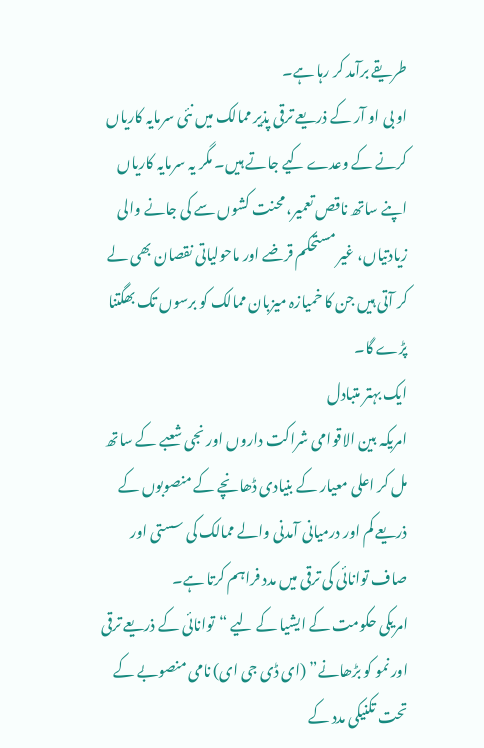طریقے برآمد کر رہا ہے۔
او بی او آر کے ذریعے ترقی پذیر ممالک میں نئی سرمایہ کاریاں کرنے کے وعدے کیے جاتے ہیں۔ مگر یہ سرمایہ کاریاں اپنے ساتھ ناقص تعمیر، محنت کشوں سے کی جانے والی زیادتیاں، غیر مستحکم قرضے اور ماحولیاتی نقصان بھی لے کر آتی ہیں جن کا خمیازہ میزبان ممالک کو برسوں تک بھگتنا پڑے گا۔
ایک بہتر متبادل
امریکہ بین الاقوامی شراکت داروں اور نجی شعبے کے ساتھ مل کر اعلی معیار کے بنیادی ڈھانچے کے منصوبوں کے ذریعے کم اور درمیانی آمدنی والے ممالک کی سستی اور صاف توانائی کی ترقی میں مدد فراہم کرتا ہے۔
امریکی حکومت کے ایشیا کے لیے “توانائی کے ذریعے ترقی اور نمو کو بڑھانے” (ای ڈی جی ای) نامی منصوبے کے تحت تکنیکی مدد کے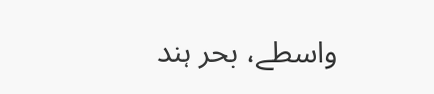واسطے، بحر ہند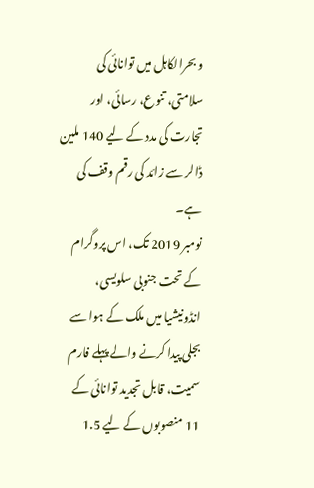و بحرالکاہل میں توانائی کی سلامتی، تنوع، رسائی، اور تجارت کی مدد کے لیے 140 ملین ڈالر سے زائد کی رقم وقف کی ہے۔
نومبر 2019 تک، اس پروگرام کے تحت جنوبی سلویسی، انڈونیشیا میں ملک کے ہوا سے بجلی پیدا کرنے والے پہلے فارم سمیت، قابل تجدید توانائی کے 11 منصوبوں کے لیے 1.5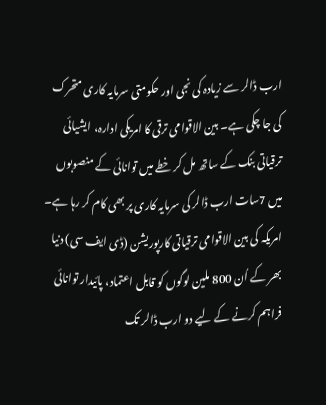ارب ڈالر سے زیادہ کی نجی اور حکومتی سرمایہ کاری متحرک کی جا چکی ہے۔ بین الاقوامی ترقی کا امریکی ادارہ، ایشیائی ترقیاتی بنک کے ساتھ مل کر خطے میں توانائی کے منصوبوں میں 7سات ارب ڈالر کی سرمایہ کاری پر بھی کام کر رہا ہے۔
امریکہ کی بین الاقوامی ترقیاتی کارپوریشن (ڈی ایف سی) دنیا بھر کے اُن 800 ملین لوگوں کو قابل اعتماد، پائیدار توانائی فراہم کرنے کے لیے دو ارب ڈالر تک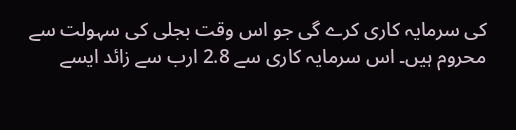کی سرمایہ کاری کرے گی جو اس وقت بجلی کی سہولت سے محروم ہیں۔ اس سرمایہ کاری سے 2.8 ارب سے زائد ایسے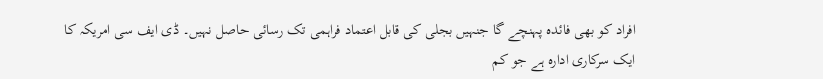افراد کو بھی فائدہ پہنچے گا جنہیں بجلی کی قابل اعتماد فراہمی تک رسائی حاصل نہیں۔ ڈی ایف سی امریکہ کا ایک سرکاری ادارہ ہے جو کم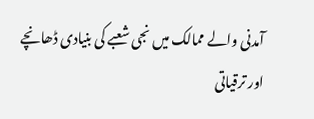آمدنی والے ممالک میں نجی شعبے کی بنیادی ڈھانچے اور ترقیاتی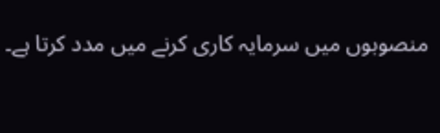منصوبوں میں سرمایہ کاری کرنے میں مدد کرتا ہے۔